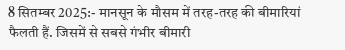8 सितम्बर 2025:- मानसून के मौसम में तरह-तरह की बीमारियां फैलती हैं. जिसमें से सबसे गंभीर बीमारी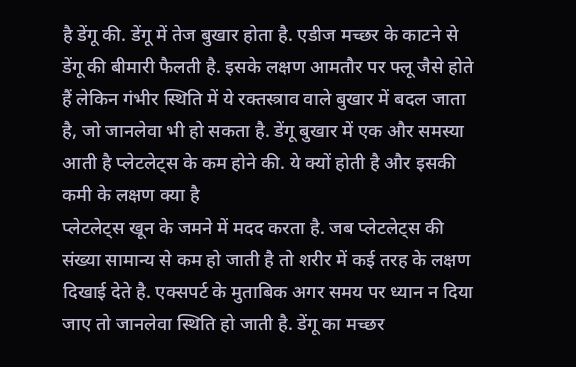है डेंगू की. डेंगू में तेज बुखार होता है. एडीज मच्छर के काटने से डेंगू की बीमारी फैलती है. इसके लक्षण आमतौर पर फ्लू जैसे होते हैं लेकिन गंभीर स्थिति में ये रक्तस्त्राव वाले बुखार में बदल जाता है, जो जानलेवा भी हो सकता है. डेंगू बुखार में एक और समस्या आती है प्लेटलेट्स के कम होने की. ये क्यों होती है और इसकी कमी के लक्षण क्या है
प्लेटलेट्स खून के जमने में मदद करता है. जब प्लेटलेट्स की संख्या सामान्य से कम हो जाती है तो शरीर में कई तरह के लक्षण दिखाई देते है. एक्सपर्ट के मुताबिक अगर समय पर ध्यान न दिया जाए तो जानलेवा स्थिति हो जाती है. डेंगू का मच्छर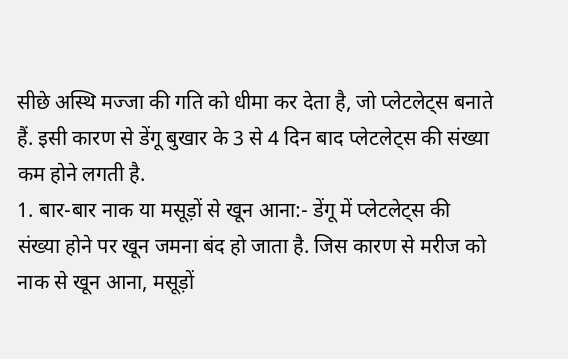सीछे अस्थि मज्जा की गति को धीमा कर देता है, जो प्लेटलेट्स बनाते हैं. इसी कारण से डेंगू बुखार के 3 से 4 दिन बाद प्लेटलेट्स की संख्या कम होने लगती है.
1. बार-बार नाक या मसूड़ों से खून आना:- डेंगू में प्लेटलेट्स की संख्या होने पर खून जमना बंद हो जाता है. जिस कारण से मरीज को नाक से खून आना, मसूड़ों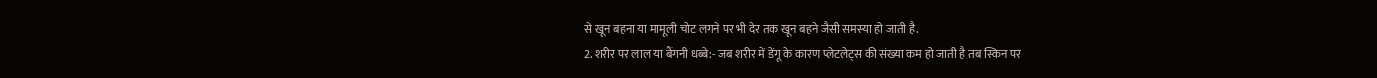से खून बहना या मामूली चोट लगने पर भी देर तक खून बहने जैसी समस्या हो जाती है.
2. शरीर पर लाल या बैंगनी धब्बे:- जब शरीर में डेंगू के कारण प्लेटलेट्स की संख्या कम हो जाती है तब स्किन पर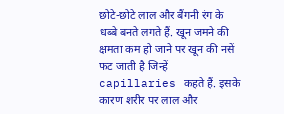छोटे-छोटे लाल और बैंगनी रंग के धब्बे बनते लगते हैं. खून जमने की क्षमता कम हो जाने पर खून की नसें फट जाती है जिन्हें capillaries कहते हैं. इसके कारण शरीर पर लाल और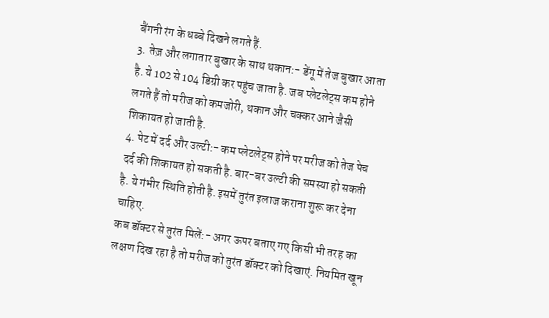बैंगनी रंग के धब्बे दिखने लगते हैं.
3. तेज़ और लगातार बुखार के साथ थकान:- डेंगू में तेज बुखार आता है. ये 102 से 104 डिग्री कर पहुंच जाता है. जब प्लेटलेट्स कम होने लगते हैं तो मरीज को कमजोरी, थकान और चक्कर आने जैसी शिकायत हो जाती है.
4. पेट में दर्द और उल्टी:- कम प्लेटलेट्स होने पर मरीज को तेज पेच दर्द की शिकायत हो सकती है. बार-बर उल्टी की समस्या हो सकती है. ये गंभीर स्थिति होती है. इसमें तुरंत इलाज कराना शुरू कर देना चाहिए.
कब डॉक्टर से तुरंत मिलें:- अगर ऊपर बताए गए किसी भी तरह का लक्षण दिख रहा है तो मरीज को तुरंत डॉक्टर को दिखाएं. नियमित खून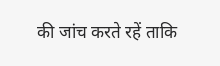की जांच करते रहें ताकि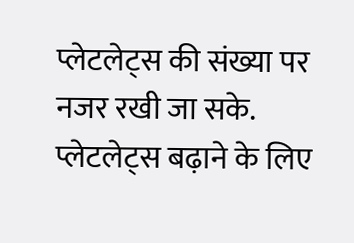प्लेटलेट्स की संख्या पर नजर रखी जा सके.
प्लेटलेट्स बढ़ाने के लिए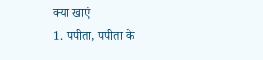क्या खाएं
1. पपीता, पपीता के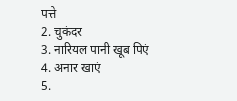पत्ते
2. चुकंदर
3. नारियल पानी खूब पिएं
4. अनार खाएं
5.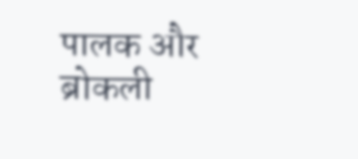पालक और ब्रोकली